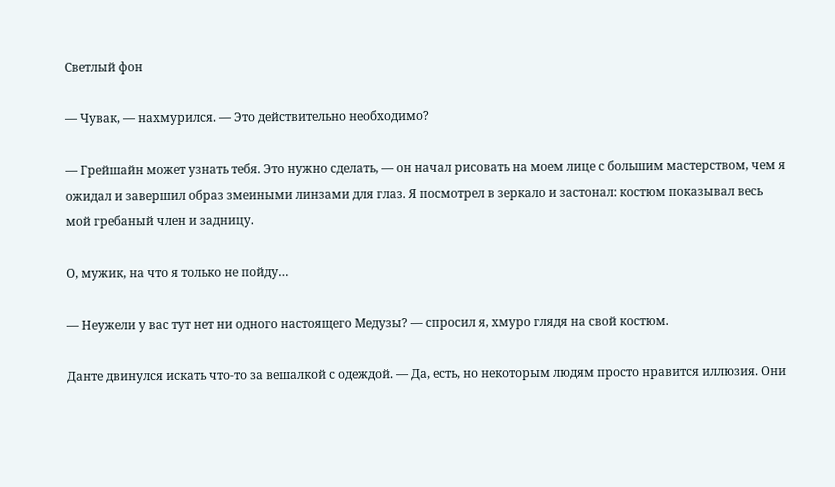Светлый фон

— Чувак, — нахмурился. — Это действительно необходимо?

— Грейшайн может узнать тебя. Это нужно сделать, — он начал рисовать на моем лице с большим мастерством, чем я ожидал и завершил образ змеиными линзами для глаз. Я посмотрел в зеркало и застонал: костюм показывал весь мой гребаный член и задницу.

О, мужик, на что я только не пойду…

— Неужели у вас тут нет ни одного настоящего Медузы? — спросил я, хмуро глядя на свой костюм.

Данте двинулся искать что-то за вешалкой с одеждой. — Да, есть, но некоторым людям просто нравится иллюзия. Они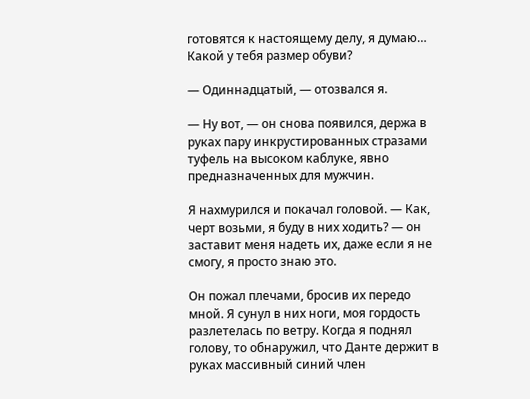готовятся к настоящему делу, я думаю… Какой у тебя размер обуви?

— Одиннадцатый, — отозвался я.

— Ну вот, — он снова появился, держа в руках пару инкрустированных стразами туфель на высоком каблуке, явно предназначенных для мужчин.

Я нахмурился и покачал головой. — Как, черт возьми, я буду в них ходить? — он заставит меня надеть их, даже если я не смогу, я просто знаю это.

Он пожал плечами, бросив их передо мной. Я сунул в них ноги, моя гордость разлетелась по ветру. Когда я поднял голову, то обнаружил, что Данте держит в руках массивный синий член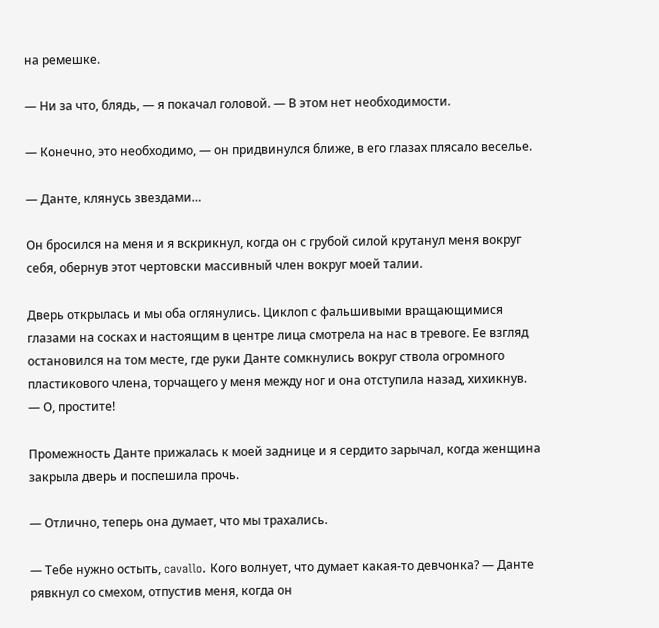на ремешке.

— Ни за что, блядь, — я покачал головой. — В этом нет необходимости.

— Конечно, это необходимо, — он придвинулся ближе, в его глазах плясало веселье.

— Данте, клянусь звездами…

Он бросился на меня и я вскрикнул, когда он с грубой силой крутанул меня вокруг себя, обернув этот чертовски массивный член вокруг моей талии.

Дверь открылась и мы оба оглянулись. Циклоп с фальшивыми вращающимися глазами на сосках и настоящим в центре лица смотрела на нас в тревоге. Ее взгляд остановился на том месте, где руки Данте сомкнулись вокруг ствола огромного пластикового члена, торчащего у меня между ног и она отступила назад, хихикнув. — О, простите!

Промежность Данте прижалась к моей заднице и я сердито зарычал, когда женщина закрыла дверь и поспешила прочь.

— Отлично, теперь она думает, что мы трахались.

— Тебе нужно остыть, cavallo. Кого волнует, что думает какая-то девчонка? — Данте рявкнул со смехом, отпустив меня, когда он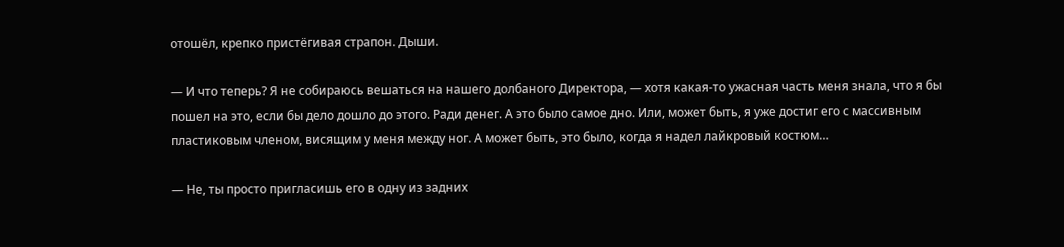отошёл, крепко пристёгивая страпон. Дыши.

— И что теперь? Я не собираюсь вешаться на нашего долбаного Директора, — хотя какая-то ужасная часть меня знала, что я бы пошел на это, если бы дело дошло до этого. Ради денег. А это было самое дно. Или, может быть, я уже достиг его с массивным пластиковым членом, висящим у меня между ног. А может быть, это было, когда я надел лайкровый костюм…

— Не, ты просто пригласишь его в одну из задних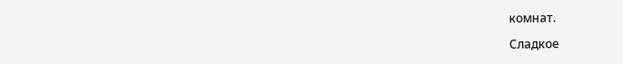комнат.

Сладкое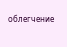облегчение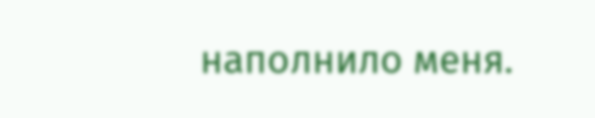наполнило меня.